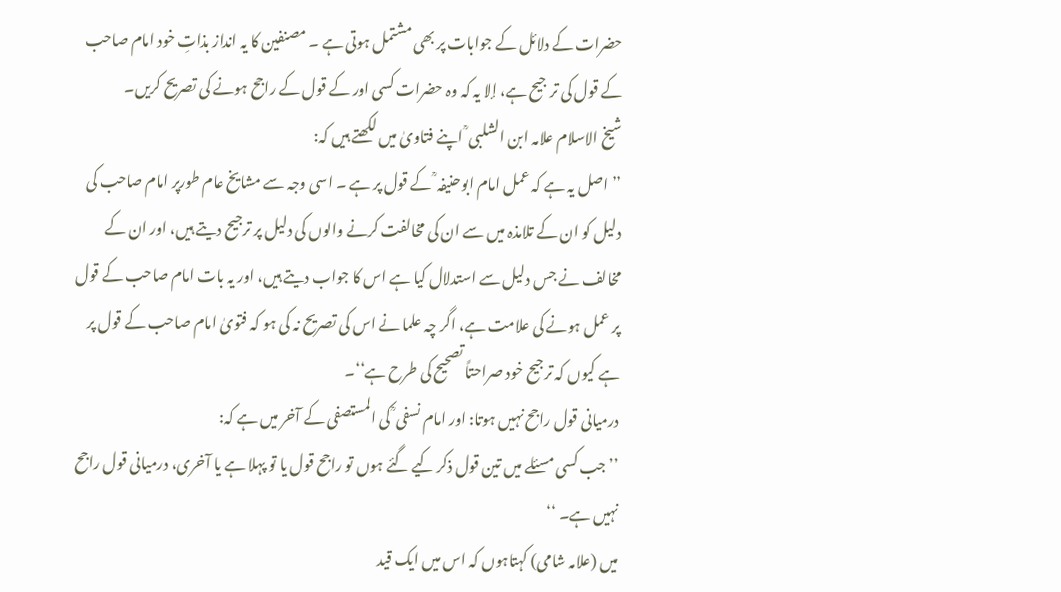حضرات کے دلائل کے جوابات پر بھی مشتمل ہوتی ہے ۔ مصنفین کا یہ انداز بذاتِ خود امام صاحب کے قول کی تر جیح ہے، إلا یہ کہ وہ حضرات کسی اور کے قول کے راجح ہونے کی تصریح کریں۔
شیخ الاسلام علامہ ابن الشلبی ؒ اپنے فتاویٰ میں لکھتے ہیں کہ:
’’اصل یہ ہے کہ عمل امام ابوحنیفہ ؒ کے قول پر ہے ۔ اسی وجہ سے مشایخ عام طورپر امام صاحب کی دلیل کو ان کے تلامذہ میں سے ان کی مخالفت کرنے والوں کی دلیل پر ترجیح دیتے ہیں، اور ان کے مخالف نے جس دلیل سے استدلال کیا ہے اس کا جواب دیتے ہیں، اور یہ بات امام صاحب کے قول پر عمل ہونے کی علامت ہے، اگر چہ علما نے اس کی تصریح نہ کی ہو کہ فتویٰ امام صاحب کے قول پر ہے کیوں کہ ترجیح خود صراحتاً تصحیح کی طرح ہے‘‘۔
درمیانی قول راجح نہیں ہوتا: اور امام نسفی ؒ کی المستصفی کے آخر میں ہے کہ:
’’جب کسی مسئلے میں تین قول ذکر کیے گئے ہوں تو راجح قول یا تو پہلا ہے یا آخری، درمیانی قول راجح نہیں ہے۔ ‘‘
میں (علامہ شامی) کہتاہوں کہ اس میں ایک قید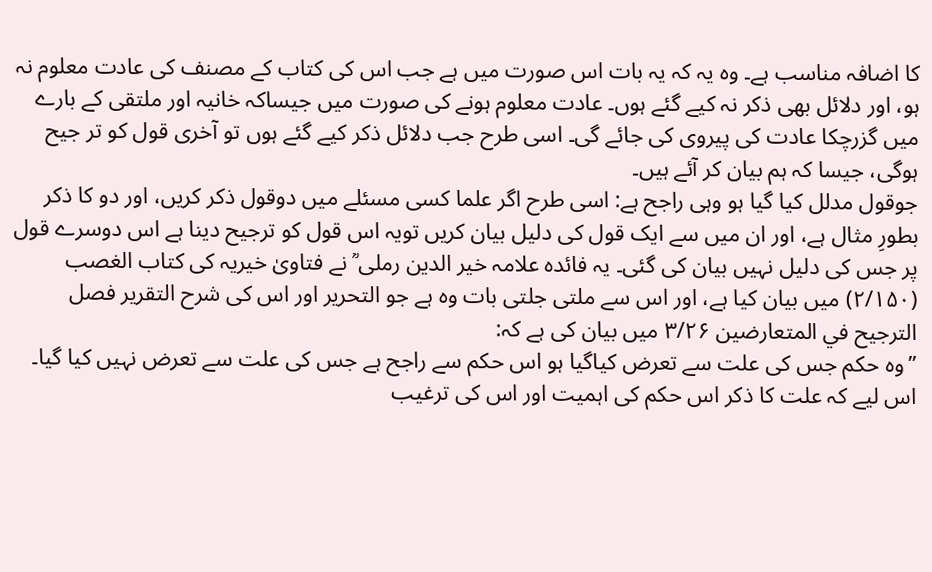کا اضافہ مناسب ہے۔ وہ یہ کہ یہ بات اس صورت میں ہے جب اس کی کتاب کے مصنف کی عادت معلوم نہ ہو، اور دلائل بھی ذکر نہ کیے گئے ہوں۔ عادت معلوم ہونے کی صورت میں جیساکہ خانیہ اور ملتقی کے بارے میں گزرچکا عادت کی پیروی کی جائے گی۔ اسی طرح جب دلائل ذکر کیے گئے ہوں تو آخری قول کو تر جیح ہوگی، جیسا کہ ہم بیان کر آئے ہیں۔
جوقول مدلل کیا گیا ہو وہی راجح ہے: اسی طرح اگر علما کسی مسئلے میں دوقول ذکر کریں، اور دو کا ذکر بطورِ مثال ہے، اور ان میں سے ایک قول کی دلیل بیان کریں تویہ اس قول کو ترجیح دینا ہے اس دوسرے قول پر جس کی دلیل نہیں بیان کی گئی۔ یہ فائدہ علامہ خیر الدین رملی ؒ نے فتاویٰ خیریہ کی کتاب الغصب (۲/۱۵۰) میں بیان کیا ہے، اور اس سے ملتی جلتی بات وہ ہے جو التحریر اور اس کی شرح التقریر فصل الترجیح في المتعارضین ۳/۲۶ میں بیان کی ہے کہ:
’’وہ حکم جس کی علت سے تعرض کیاگیا ہو اس حکم سے راجح ہے جس کی علت سے تعرض نہیں کیا گیا۔ اس لیے کہ علت کا ذکر اس حکم کی اہمیت اور اس کی ترغیب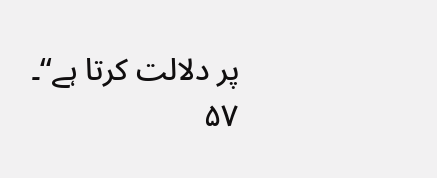پر دلالت کرتا ہے‘‘۔
۵۷